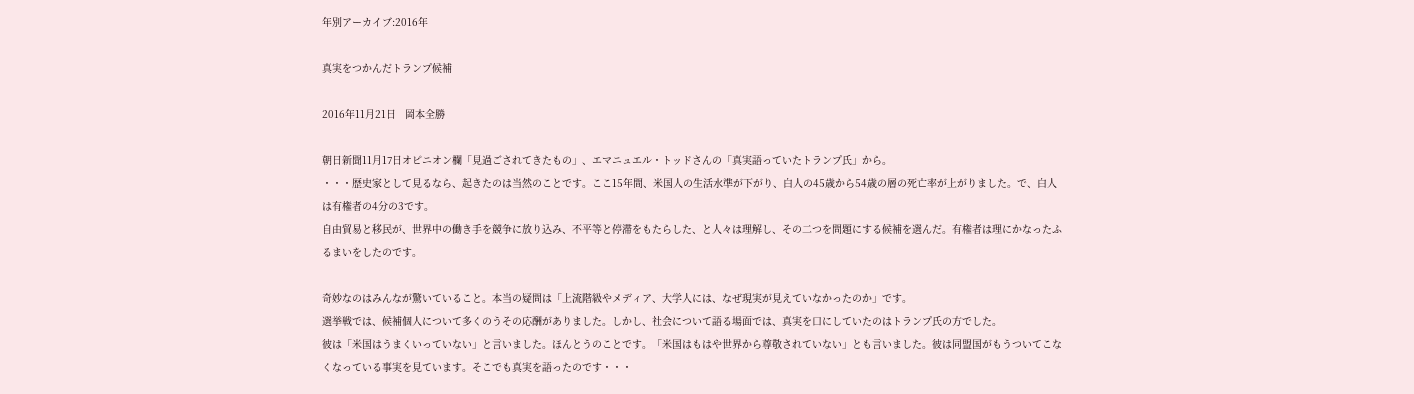年別アーカイブ:2016年

真実をつかんだトランプ候補

2016年11月21日   岡本全勝

朝日新聞11月17日オピニオン欄「見過ごされてきたもの」、エマニュエル・トッドさんの「真実語っていたトランプ氏」から。
・・・歴史家として見るなら、起きたのは当然のことです。ここ15年間、米国人の生活水準が下がり、白人の45歳から54歳の層の死亡率が上がりました。で、白人は有権者の4分の3です。
自由貿易と移民が、世界中の働き手を競争に放り込み、不平等と停滞をもたらした、と人々は理解し、その二つを問題にする候補を選んだ。有権者は理にかなったふるまいをしたのです。

奇妙なのはみんなが驚いていること。本当の疑問は「上流階級やメディア、大学人には、なぜ現実が見えていなかったのか」です。
選挙戦では、候補個人について多くのうその応酬がありました。しかし、社会について語る場面では、真実を口にしていたのはトランプ氏の方でした。
彼は「米国はうまくいっていない」と言いました。ほんとうのことです。「米国はもはや世界から尊敬されていない」とも言いました。彼は同盟国がもうついてこなくなっている事実を見ています。そこでも真実を語ったのです・・・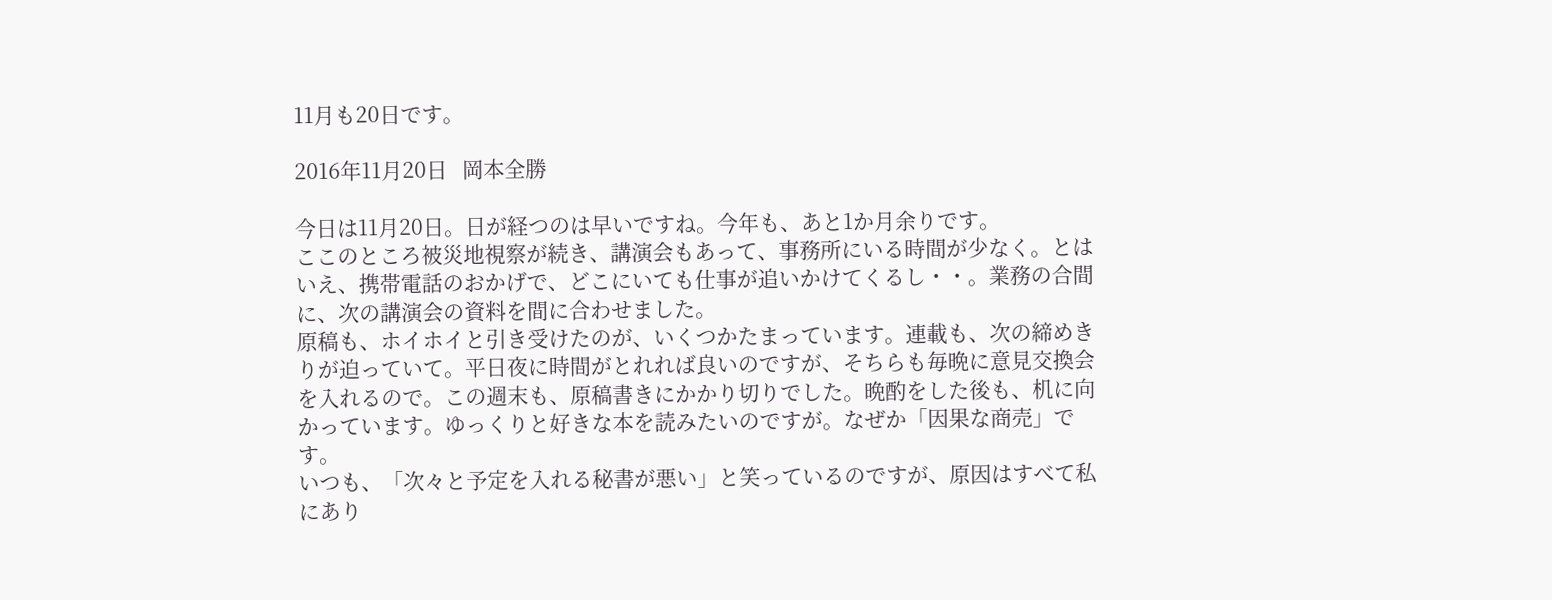11月も20日です。

2016年11月20日   岡本全勝

今日は11月20日。日が経つのは早いですね。今年も、あと1か月余りです。
ここのところ被災地視察が続き、講演会もあって、事務所にいる時間が少なく。とはいえ、携帯電話のおかげで、どこにいても仕事が追いかけてくるし・・。業務の合間に、次の講演会の資料を間に合わせました。
原稿も、ホイホイと引き受けたのが、いくつかたまっています。連載も、次の締めきりが迫っていて。平日夜に時間がとれれば良いのですが、そちらも毎晩に意見交換会を入れるので。この週末も、原稿書きにかかり切りでした。晩酌をした後も、机に向かっています。ゆっくりと好きな本を読みたいのですが。なぜか「因果な商売」です。
いつも、「次々と予定を入れる秘書が悪い」と笑っているのですが、原因はすべて私にあり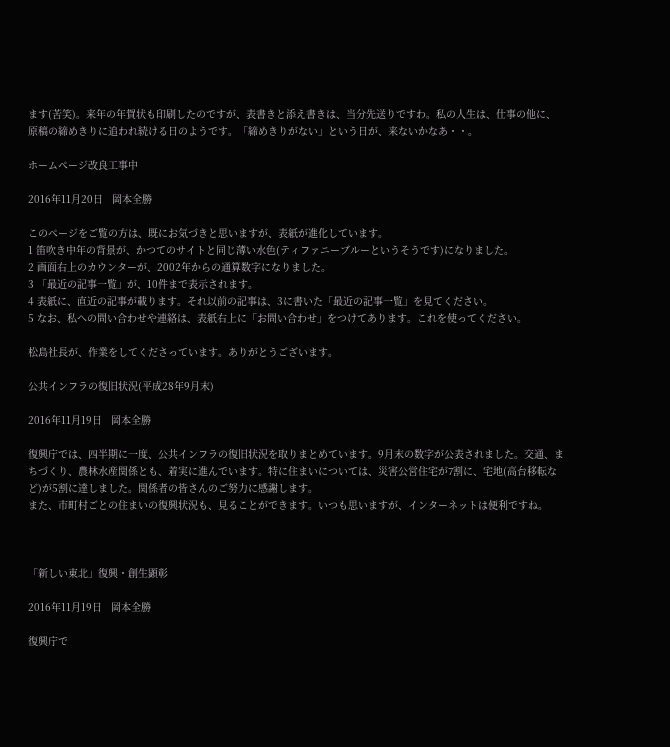ます(苦笑)。来年の年賀状も印刷したのですが、表書きと添え書きは、当分先送りですわ。私の人生は、仕事の他に、原稿の締めきりに追われ続ける日のようです。「締めきりがない」という日が、来ないかなあ・・。

ホームページ改良工事中

2016年11月20日   岡本全勝

このページをご覧の方は、既にお気づきと思いますが、表紙が進化しています。
1 笛吹き中年の背景が、かつてのサイトと同じ薄い水色(ティファニーブルーというそうです)になりました。
2 画面右上のカウンターが、2002年からの通算数字になりました。
3 「最近の記事一覧」が、10件まで表示されます。
4 表紙に、直近の記事が載ります。それ以前の記事は、3に書いた「最近の記事一覧」を見てください。
5 なお、私への問い合わせや連絡は、表紙右上に「お問い合わせ」をつけてあります。これを使ってください。

松島社長が、作業をしてくださっています。ありがとうございます。

公共インフラの復旧状況(平成28年9月末)

2016年11月19日   岡本全勝

復興庁では、四半期に一度、公共インフラの復旧状況を取りまとめています。9月末の数字が公表されました。交通、まちづくり、農林水産関係とも、着実に進んでいます。特に住まいについては、災害公営住宅が7割に、宅地(高台移転など)が5割に達しました。関係者の皆さんのご努力に感謝します。
また、市町村ごとの住まいの復興状況も、見ることができます。いつも思いますが、インターネットは便利ですね。



「新しい東北」復興・創生顕彰

2016年11月19日   岡本全勝

復興庁で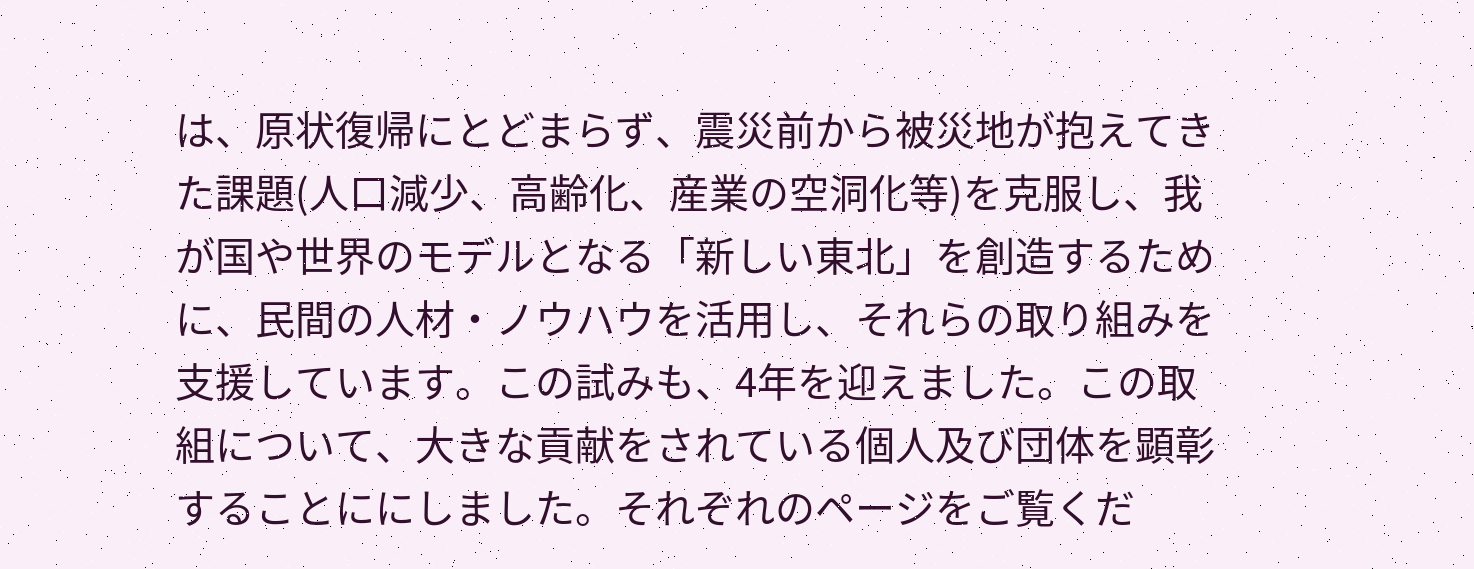は、原状復帰にとどまらず、震災前から被災地が抱えてきた課題(人口減少、高齢化、産業の空洞化等)を克服し、我が国や世界のモデルとなる「新しい東北」を創造するために、民間の人材・ノウハウを活用し、それらの取り組みを支援しています。この試みも、4年を迎えました。この取組について、大きな貢献をされている個人及び団体を顕彰することににしました。それぞれのページをご覧くだ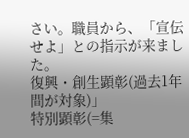さい。職員から、「宣伝せよ」との指示が来ました。
復興・創生顕彰(過去1年間が対象)」
特別顕彰(=集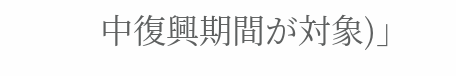中復興期間が対象)」